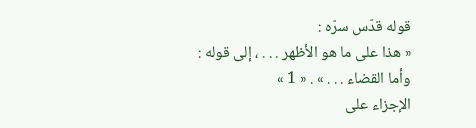قوله قدّس سرّه :
« هذا على ما هو الأظهر . . . ، إلى قوله : وأما القضاء . . . » . « 1 »
الإجزاء على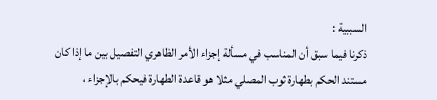السببية :
ذكرنا فيما سبق أن المناسب في مسألة إجزاء الأمر الظاهري التفصيل بين ما إذا كان مستند الحكم بطهارة ثوب المصلي مثلا هو قاعدة الطهارة فيحكم بالإجزاء ،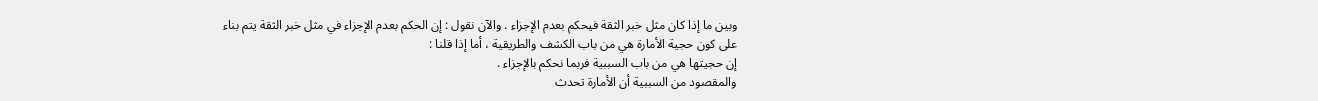وبين ما إذا كان مثل خبر الثقة فيحكم بعدم الإجزاء . والآن نقول : إن الحكم بعدم الإجزاء في مثل خبر الثقة يتم بناء على كون حجية الأمارة هي من باب الكشف والطريقية ، أما إذا قلنا :
إن حجيتها هي من باب السببية فربما نحكم بالإجزاء .
والمقصود من السببية أن الأمارة تحدث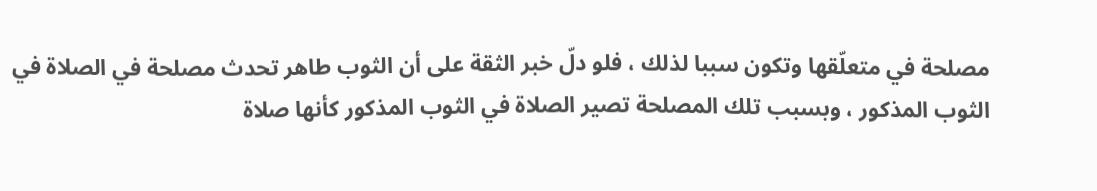مصلحة في متعلّقها وتكون سببا لذلك ، فلو دلّ خبر الثقة على أن الثوب طاهر تحدث مصلحة في الصلاة في الثوب المذكور ، وبسبب تلك المصلحة تصير الصلاة في الثوب المذكور كأنها صلاة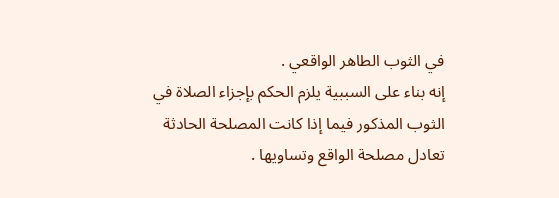في الثوب الطاهر الواقعي .
إنه بناء على السببية يلزم الحكم بإجزاء الصلاة في الثوب المذكور فيما إذا كانت المصلحة الحادثة تعادل مصلحة الواقع وتساويها .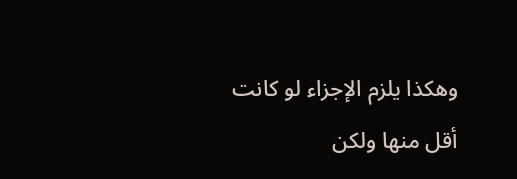وهكذا يلزم الإجزاء لو كانت أقل منها ولكن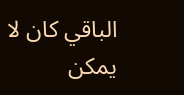الباقي كان لا يمكن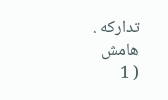تداركه .
هامش
( 1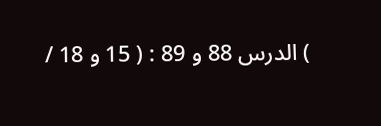) الدرس 88 و 89 : ( 15 و 18 /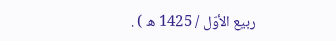ربيع الأوّل / 1425 ه ) .